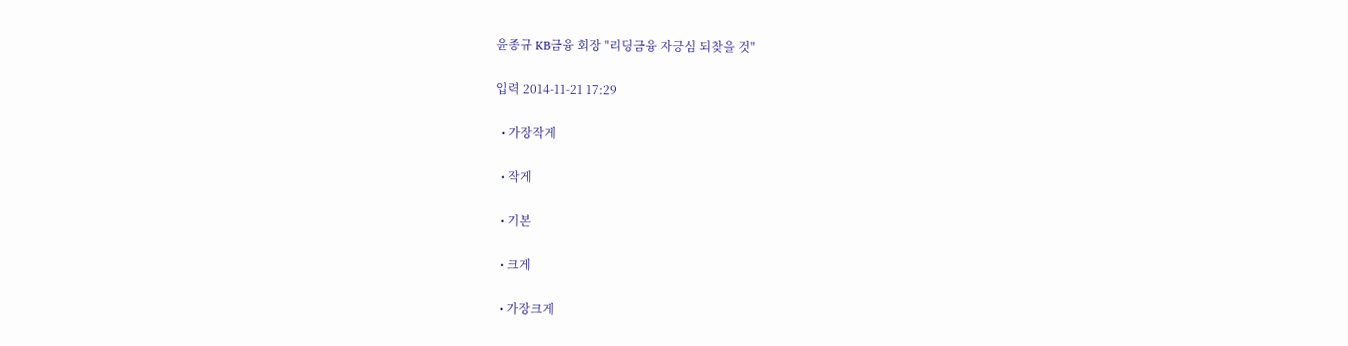윤종규 KB금융 회장 "리딩금융 자긍심 되찾을 것"

입력 2014-11-21 17:29

  • 가장작게

  • 작게

  • 기본

  • 크게

  • 가장크게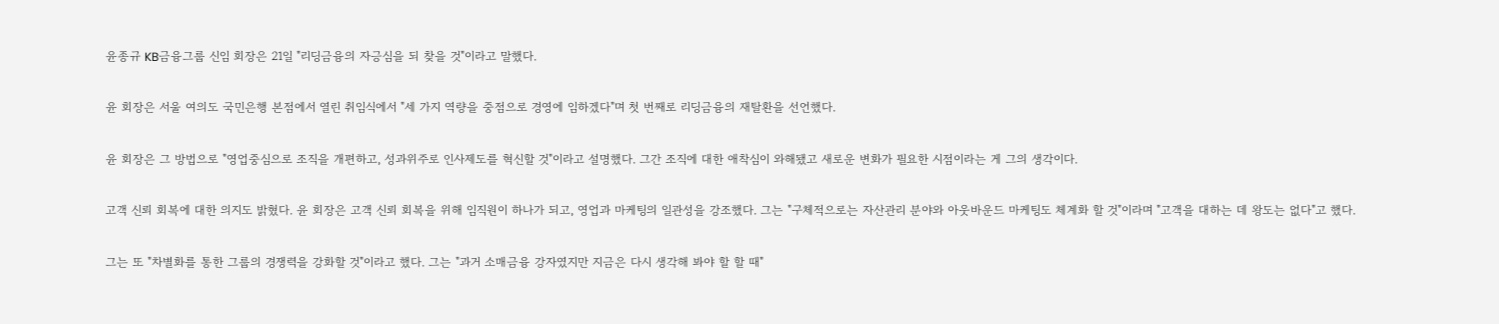윤종규 KB금융그룹 신임 회장은 21일 "리딩금융의 자긍심을 되 찾을 것"이라고 말했다.

윤 회장은 서울 여의도 국민은행 본점에서 열린 취임식에서 "세 가지 역량을 중점으로 경영에 임하겠다"며 첫 번째로 리딩금융의 재탈환을 선언했다.

윤 회장은 그 방법으로 "영업중심으로 조직을 개편하고, 성과위주로 인사제도를 혁신할 것"이라고 설명했다. 그간 조직에 대한 애착심이 와해됐고 새로운 변화가 필요한 시점이라는 게 그의 생각이다.

고객 신뢰 회복에 대한 의지도 밝혔다. 윤 회장은 고객 신뢰 회복을 위해 임직원이 하나가 되고, 영업과 마케팅의 일관성을 강조했다. 그는 "구체적으로는 자산관리 분야와 아웃바운드 마케팅도 체계화 할 것"이라며 "고객을 대하는 데 왕도는 없다"고 했다.

그는 또 "차별화를 통한 그룹의 경쟁력을 강화할 것"이라고 했다. 그는 "과거 소매금융 강자였지만 지금은 다시 생각해 봐야 할 할 때"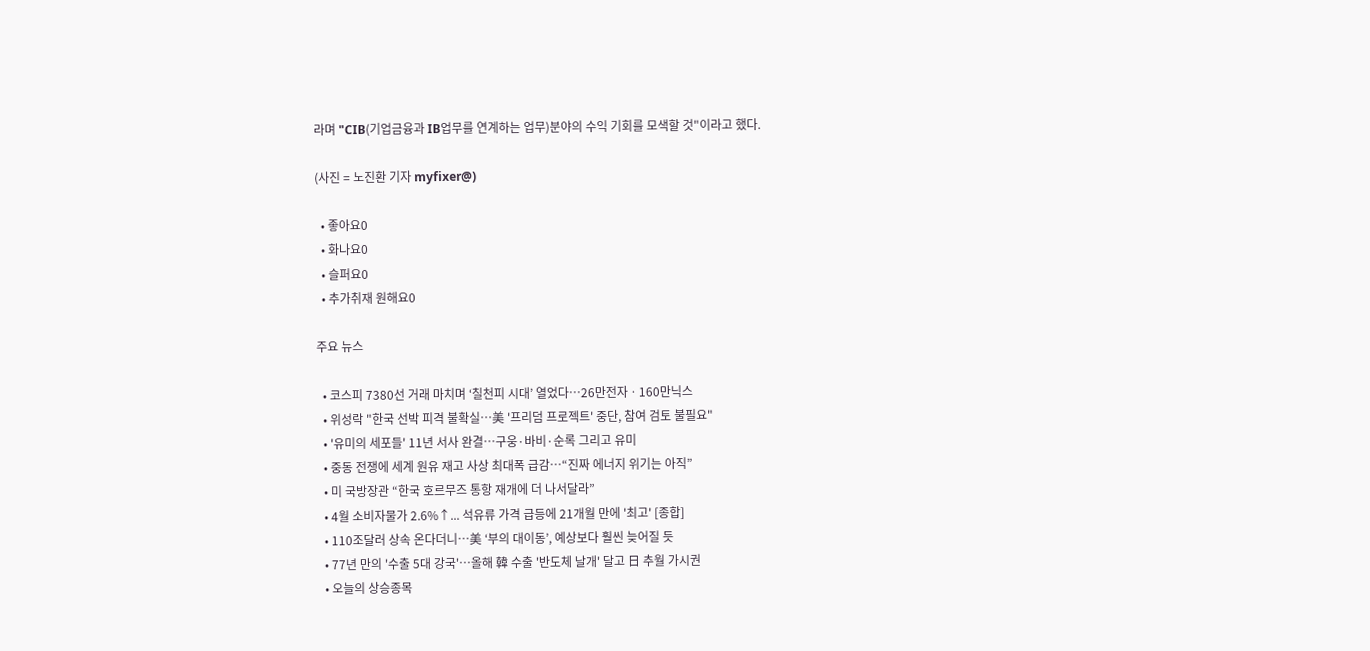라며 "CIB(기업금융과 IB업무를 연계하는 업무)분야의 수익 기회를 모색할 것"이라고 했다.

(사진 = 노진환 기자 myfixer@)

  • 좋아요0
  • 화나요0
  • 슬퍼요0
  • 추가취재 원해요0

주요 뉴스

  • 코스피 7380선 거래 마치며 ‘칠천피 시대’ 열었다⋯26만전자ㆍ160만닉스
  • 위성락 "한국 선박 피격 불확실⋯美 '프리덤 프로젝트' 중단, 참여 검토 불필요"
  • '유미의 세포들' 11년 서사 완결…구웅·바비·순록 그리고 유미
  • 중동 전쟁에 세계 원유 재고 사상 최대폭 급감⋯“진짜 에너지 위기는 아직”
  • 미 국방장관 “한국 호르무즈 통항 재개에 더 나서달라”
  • 4월 소비자물가 2.6%↑... 석유류 가격 급등에 21개월 만에 '최고' [종합]
  • 110조달러 상속 온다더니…美 ‘부의 대이동’, 예상보다 훨씬 늦어질 듯
  • 77년 만의 '수출 5대 강국'⋯올해 韓 수출 '반도체 날개' 달고 日 추월 가시권
  • 오늘의 상승종목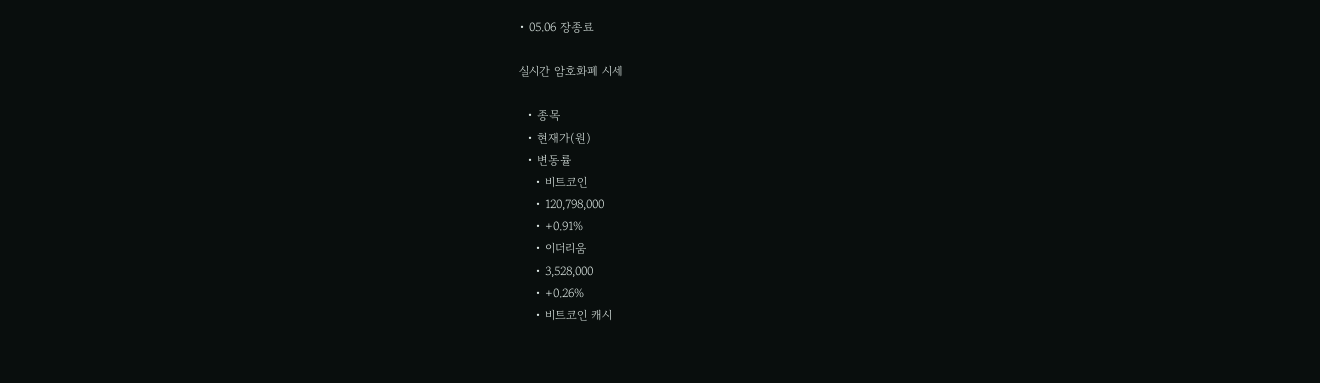• 05.06 장종료

실시간 암호화폐 시세

  • 종목
  • 현재가(원)
  • 변동률
    • 비트코인
    • 120,798,000
    • +0.91%
    • 이더리움
    • 3,528,000
    • +0.26%
    • 비트코인 캐시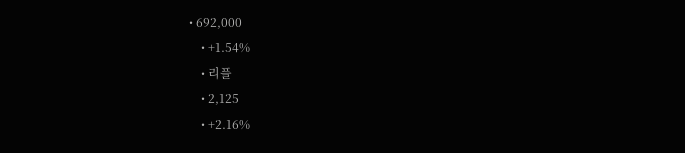• 692,000
    • +1.54%
    • 리플
    • 2,125
    • +2.16%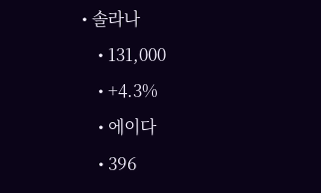• 솔라나
    • 131,000
    • +4.3%
    • 에이다
    • 396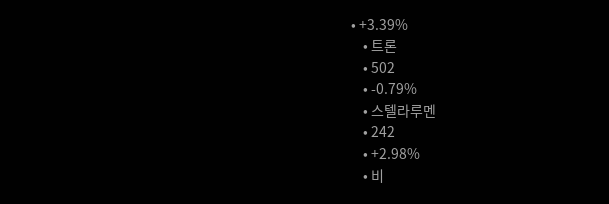• +3.39%
    • 트론
    • 502
    • -0.79%
    • 스텔라루멘
    • 242
    • +2.98%
    • 비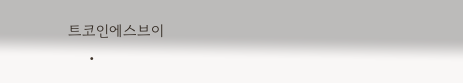트코인에스브이
    •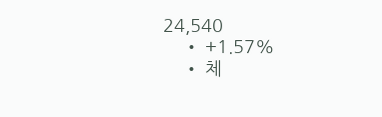24,540
    • +1.57%
    • 체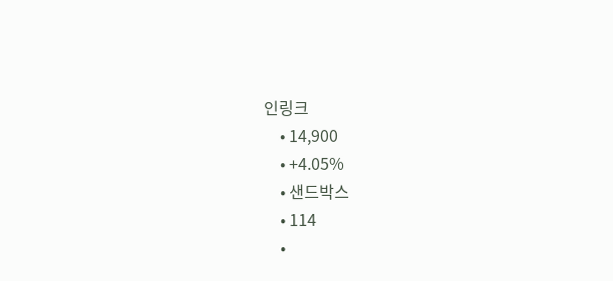인링크
    • 14,900
    • +4.05%
    • 샌드박스
    • 114
    •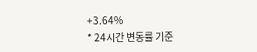+3.64%
* 24시간 변동률 기준